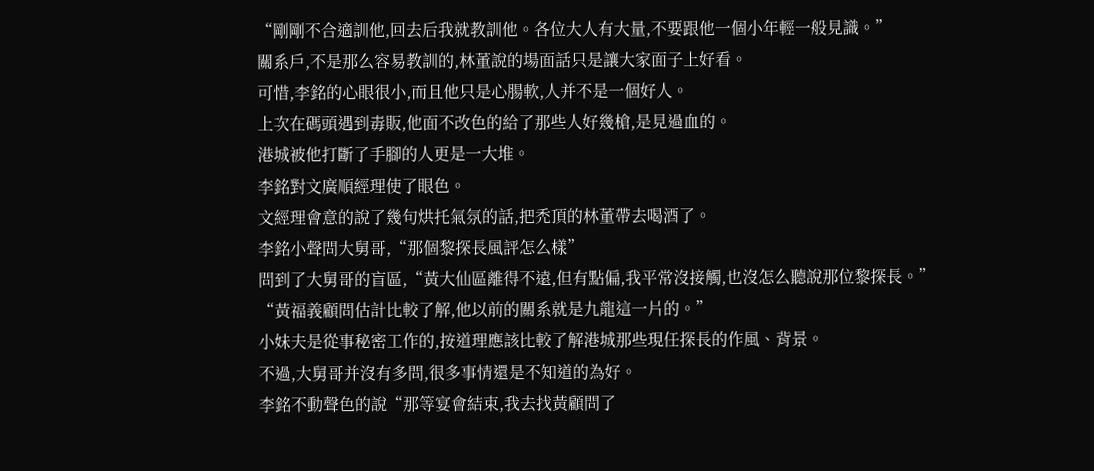“剛剛不合適訓他,回去后我就教訓他。各位大人有大量,不要跟他一個小年輕一般見識。”
關系戶,不是那么容易教訓的,林董說的場面話只是讓大家面子上好看。
可惜,李銘的心眼很小,而且他只是心腸軟,人并不是一個好人。
上次在碼頭遇到毒販,他面不改色的給了那些人好幾槍,是見過血的。
港城被他打斷了手腳的人更是一大堆。
李銘對文廣順經理使了眼色。
文經理會意的說了幾句烘托氣氛的話,把禿頂的林董帶去喝酒了。
李銘小聲問大舅哥,“那個黎探長風評怎么樣”
問到了大舅哥的盲區,“黃大仙區離得不遠,但有點偏,我平常沒接觸,也沒怎么聽說那位黎探長。”
“黃福義顧問估計比較了解,他以前的關系就是九龍這一片的。”
小妹夫是從事秘密工作的,按道理應該比較了解港城那些現任探長的作風、背景。
不過,大舅哥并沒有多問,很多事情還是不知道的為好。
李銘不動聲色的說“那等宴會結束,我去找黃顧問了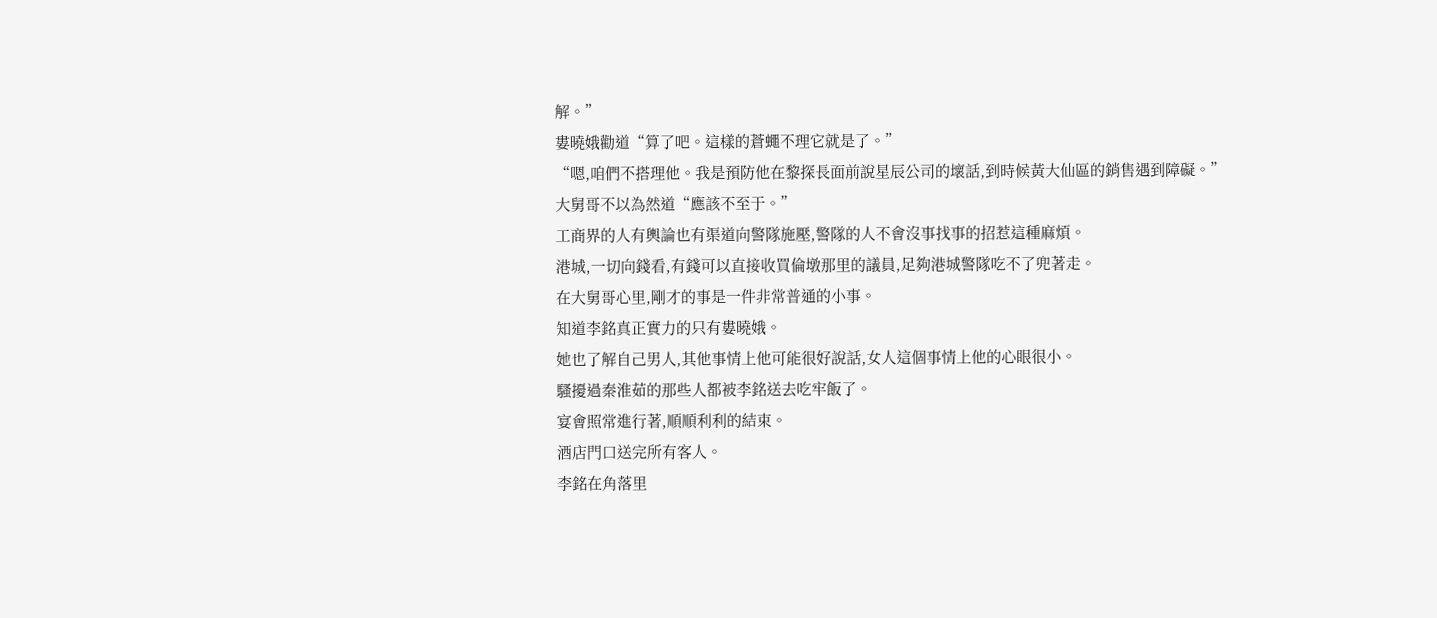解。”
婁曉娥勸道“算了吧。這樣的蒼蠅不理它就是了。”
“嗯,咱們不搭理他。我是預防他在黎探長面前說星辰公司的壞話,到時候黃大仙區的銷售遇到障礙。”
大舅哥不以為然道“應該不至于。”
工商界的人有輿論也有渠道向警隊施壓,警隊的人不會沒事找事的招惹這種麻煩。
港城,一切向錢看,有錢可以直接收買倫墩那里的議員,足夠港城警隊吃不了兜著走。
在大舅哥心里,剛才的事是一件非常普通的小事。
知道李銘真正實力的只有婁曉娥。
她也了解自己男人,其他事情上他可能很好說話,女人這個事情上他的心眼很小。
騷擾過秦淮茹的那些人都被李銘送去吃牢飯了。
宴會照常進行著,順順利利的結束。
酒店門口送完所有客人。
李銘在角落里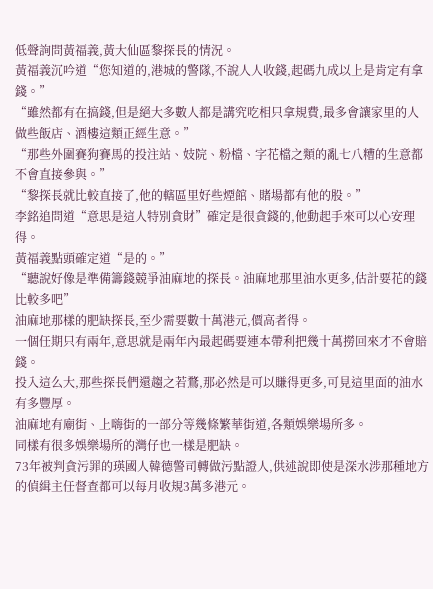低聲詢問黃福義,黃大仙區黎探長的情況。
黃福義沉吟道“您知道的,港城的警隊,不說人人收錢,起碼九成以上是肯定有拿錢。”
“雖然都有在搞錢,但是絕大多數人都是講究吃相只拿規費,最多會讓家里的人做些飯店、酒樓這類正經生意。”
“那些外圍賽狗賽馬的投注站、妓院、粉檔、字花檔之類的亂七八糟的生意都不會直接參與。”
“黎探長就比較直接了,他的轄區里好些煙館、賭場都有他的股。”
李銘追問道“意思是這人特別貪財”確定是很貪錢的,他動起手來可以心安理得。
黃福義點頭確定道“是的。”
“聽說好像是準備籌錢競爭油麻地的探長。油麻地那里油水更多,估計要花的錢比較多吧”
油麻地那樣的肥缺探長,至少需要數十萬港元,價高者得。
一個任期只有兩年,意思就是兩年內最起碼要連本帶利把幾十萬撈回來才不會賠錢。
投入這么大,那些探長們還趨之若鶩,那必然是可以賺得更多,可見這里面的油水有多豐厚。
油麻地有廟街、上嗨街的一部分等幾條繁華街道,各類娛樂場所多。
同樣有很多娛樂場所的灣仔也一樣是肥缺。
73年被判貪污罪的瑛國人韓德警司轉做污點證人,供述說即使是深水涉那種地方的偵緝主任督查都可以每月收規3萬多港元。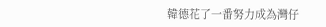韓德花了一番努力成為灣仔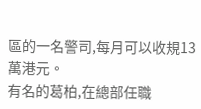區的一名警司,每月可以收規13萬港元。
有名的葛柏,在總部任職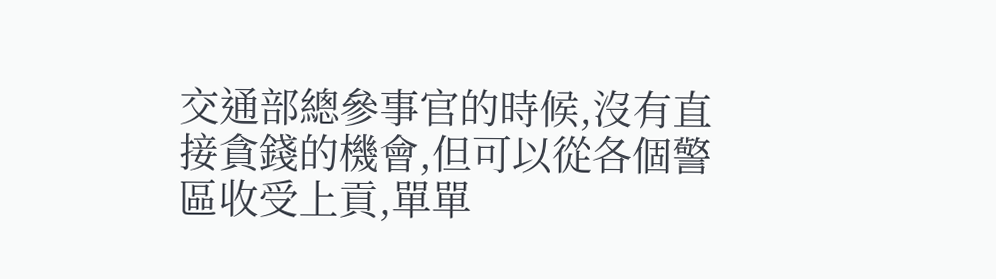交通部總參事官的時候,沒有直接貪錢的機會,但可以從各個警區收受上貢,單單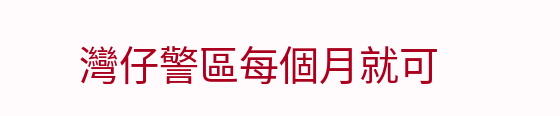灣仔警區每個月就可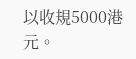以收規5000港元。